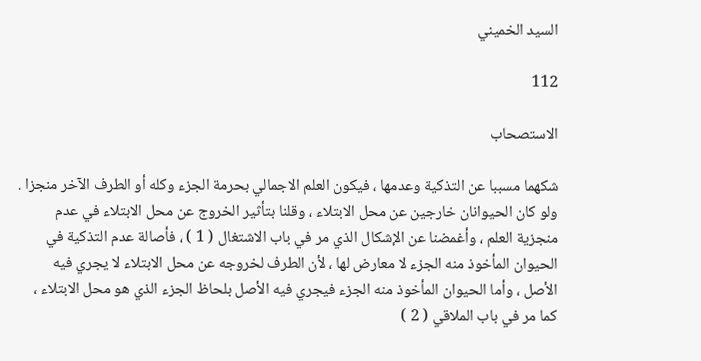السيد الخميني

112

الاستصحاب

شكهما مسببا عن التذكية وعدمها ، فيكون العلم الاجمالي بحرمة الجزء وكله أو الطرف الآخر منجزا . ولو كان الحيوانان خارجين عن محل الابتلاء ، وقلنا بتأثير الخروج عن محل الابتلاء في عدم منجزية العلم ، وأغمضنا عن الإشكال الذي مر في باب الاشتغال ( 1 ) ، فأصالة عدم التذكية في الحيوان المأخوذ منه الجزء لا معارض لها ، لأن الطرف لخروجه عن محل الابتلاء لا يجري فيه الأصل ، وأما الحيوان المأخوذ منه الجزء فيجري فيه الأصل بلحاظ الجزء الذي هو محل الابتلاء ، كما مر في باب الملاقي ( 2 )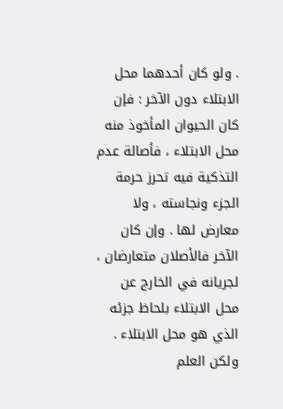. ولو كان أحدهما محل الابتلاء دون الآخر : فإن كان الحيوان المأخوذ منه محل الابتلاء ، فأصالة عدم التذكية فيه تحرز حرمة الجزء ونجاسته ، ولا معارض لها . وإن كان الآخر فالأصلان متعارضان ، لجريانه في الخارج عن محل الابتلاء بلحاظ جزئه الذي هو محل الابتلاء . ولكن العلم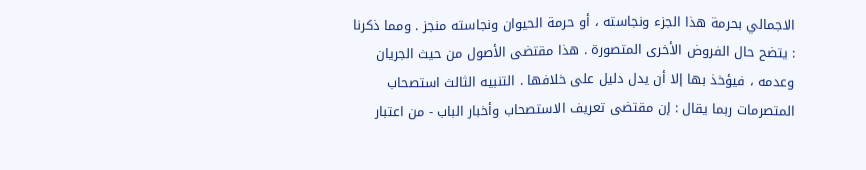الاجمالي بحرمة هذا الجزء ونجاسته ، أو حرمة الحيوان ونجاسته منجز . ومما ذكرنا : يتضح حال الفروض الأخرى المتصورة . هذا مقتضى الأصول من حيث الجريان وعدمه ، فيؤخذ بها إلا أن يدل دليل على خلافها . التنبيه الثالث استصحاب المتصرمات ربما يقال : إن مقتضى تعريف الاستصحاب وأخبار الباب - من اعتبار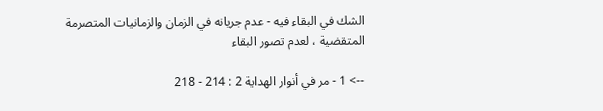الشك في البقاء فيه - عدم جريانه في الزمان والزمانيات المتصرمة المتقضية ، لعدم تصور البقاء

--> 1 - مر في أنوار الهداية 2 : 214 - 218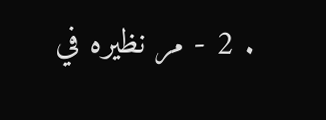. 2 - مر نظيره في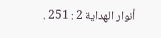أنوار الهداية 2 : 251 .